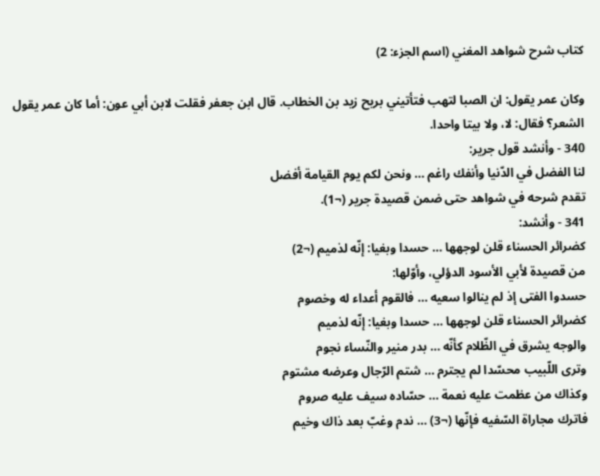كتاب شرح شواهد المغني (اسم الجزء: 2)

وكان عمر يقول: ان الصبا لتهب فتأتيني بريح زيد بن الخطاب. قال ابن جعفر فقلت لابن أبي عون: أما كان عمر يقول الشعر؟ فقال: لا، ولا بيتا واحدا.
340 - وأنشد قول جرير:
لنا الفضل في الدّنيا وأنفك راغم … ونحن لكم يوم القيامة أفضل
تقدم شرحه في شواهد حتى ضمن قصيدة جرير (¬1).
341 - وأنشد:
كضرائر الحسناء قلن لوجهها … حسدا وبغيا: إنّه لذميم (¬2)
من قصيدة لأبي الأسود الدؤلي، وأوّلها:
حسدوا الفتى إذ لم ينالوا سعيه … فالقوم أعداء له وخصوم
كضرائر الحسناء قلن لوجهها … حسدا وبغيا: إنّه لذميم
والوجه يشرق في الظّلام كأنّه … بدر منير والنّساء نجوم
وترى اللّبيب محسّدا لم يجترم … شتم الرّجال وعرضه مشتوم
وكذاك من عظمت عليه نعمة … حسّاده سيف عليه صروم
فاترك مجاراة السّفيه فإنّها (¬3) … ندم وغبّ بعد ذاك وخيم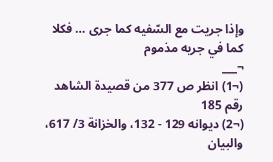وإذا جريت مع السّفيه كما جرى … فكلا كما في جريه مذموم
¬___
(¬1) انظر ص 377 من قصيدة الشاهد رقم 185
(¬2) ديوانه 129 - 132، والخزانة 3/ 617، والبيان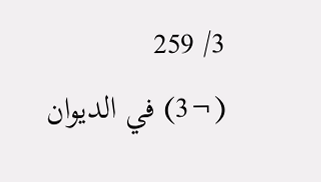3/ 259
(¬3) في الديوان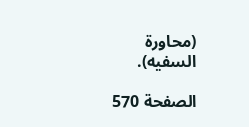(محاورة السفيه).

الصفحة 570